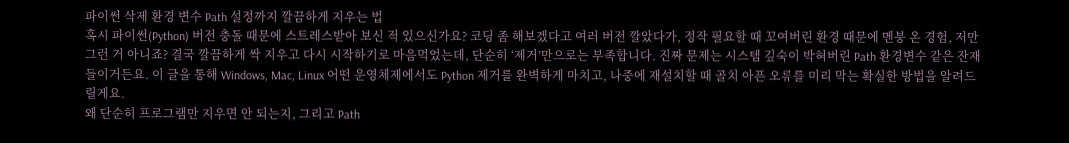파이썬 삭제 환경 변수 Path 설정까지 깔끔하게 지우는 법
혹시 파이썬(Python) 버전 충돌 때문에 스트레스받아 보신 적 있으신가요? 코딩 좀 해보겠다고 여러 버전 깔았다가, 정작 필요할 때 꼬여버린 환경 때문에 멘붕 온 경험, 저만 그런 거 아니죠? 결국 깔끔하게 싹 지우고 다시 시작하기로 마음먹었는데, 단순히 ‘제거’만으로는 부족합니다. 진짜 문제는 시스템 깊숙이 박혀버린 Path 환경변수 같은 잔재들이거든요. 이 글을 통해 Windows, Mac, Linux 어떤 운영체제에서도 Python 제거를 완벽하게 마치고, 나중에 재설치할 때 골치 아픈 오류를 미리 막는 확실한 방법을 알려드릴게요.
왜 단순히 프로그램만 지우면 안 되는지, 그리고 Path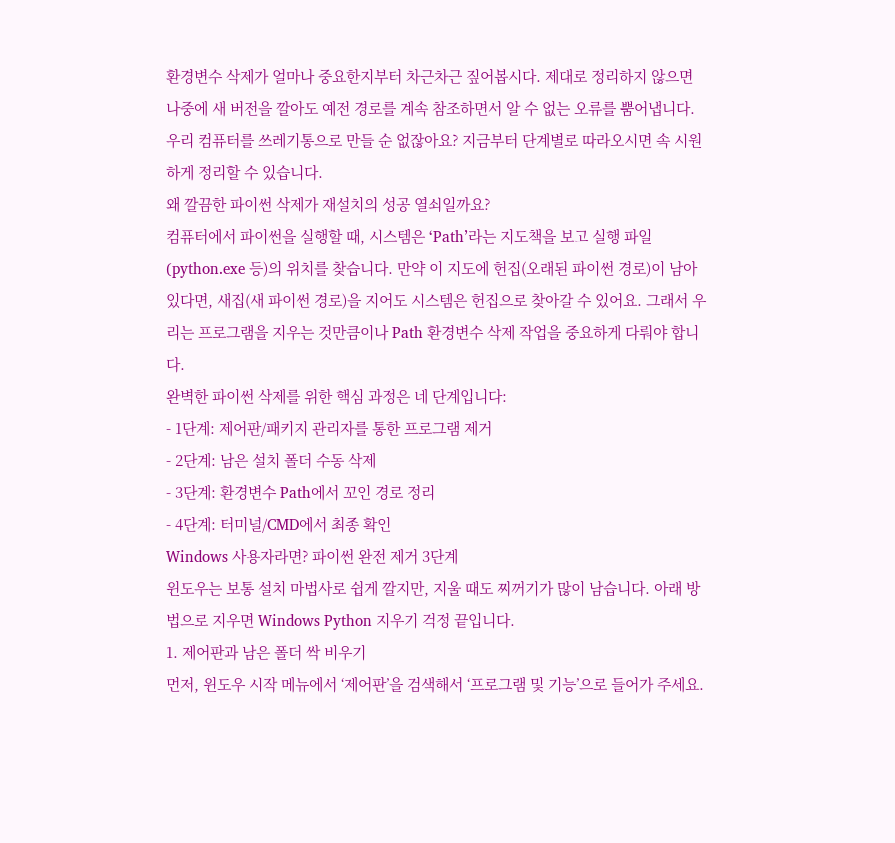환경변수 삭제가 얼마나 중요한지부터 차근차근 짚어봅시다. 제대로 정리하지 않으면 나중에 새 버전을 깔아도 예전 경로를 계속 참조하면서 알 수 없는 오류를 뿜어냅니다. 우리 컴퓨터를 쓰레기통으로 만들 순 없잖아요? 지금부터 단계별로 따라오시면 속 시원하게 정리할 수 있습니다.
왜 깔끔한 파이썬 삭제가 재설치의 성공 열쇠일까요?
컴퓨터에서 파이썬을 실행할 때, 시스템은 ‘Path’라는 지도책을 보고 실행 파일(python.exe 등)의 위치를 찾습니다. 만약 이 지도에 헌집(오래된 파이썬 경로)이 남아있다면, 새집(새 파이썬 경로)을 지어도 시스템은 헌집으로 찾아갈 수 있어요. 그래서 우리는 프로그램을 지우는 것만큼이나 Path 환경변수 삭제 작업을 중요하게 다뤄야 합니다.
완벽한 파이썬 삭제를 위한 핵심 과정은 네 단계입니다:
- 1단계: 제어판/패키지 관리자를 통한 프로그램 제거
- 2단계: 남은 설치 폴더 수동 삭제
- 3단계: 환경변수 Path에서 꼬인 경로 정리
- 4단계: 터미널/CMD에서 최종 확인
Windows 사용자라면? 파이썬 완전 제거 3단계
윈도우는 보통 설치 마법사로 쉽게 깔지만, 지울 때도 찌꺼기가 많이 남습니다. 아래 방법으로 지우면 Windows Python 지우기 걱정 끝입니다.
1. 제어판과 남은 폴더 싹 비우기
먼저, 윈도우 시작 메뉴에서 ‘제어판’을 검색해서 ‘프로그램 및 기능’으로 들어가 주세요.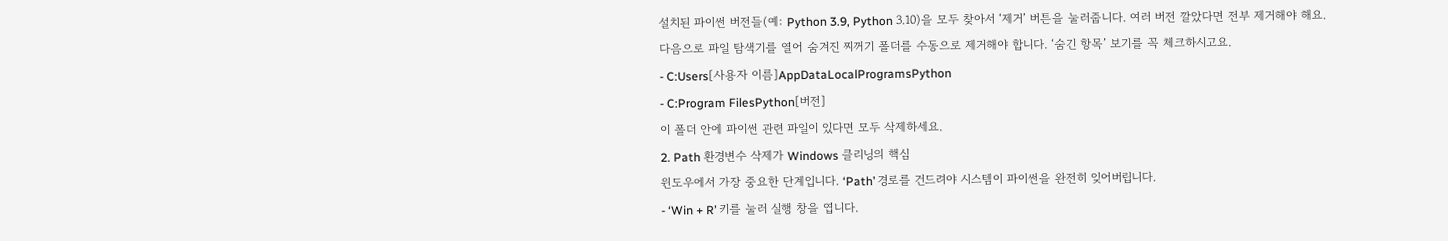설치된 파이썬 버전들(예: Python 3.9, Python 3.10)을 모두 찾아서 ‘제거’ 버튼을 눌러줍니다. 여러 버전 깔았다면 전부 제거해야 해요.
다음으로 파일 탐색기를 열어 숨겨진 찌꺼기 폴더를 수동으로 제거해야 합니다. ‘숨긴 항목’ 보기를 꼭 체크하시고요.
- C:Users[사용자 이름]AppDataLocalProgramsPython
- C:Program FilesPython[버전]
이 폴더 안에 파이썬 관련 파일이 있다면 모두 삭제하세요.
2. Path 환경변수 삭제가 Windows 클리닝의 핵심
윈도우에서 가장 중요한 단계입니다. ‘Path’ 경로를 건드려야 시스템이 파이썬을 완전히 잊어버립니다.
- ‘Win + R’ 키를 눌러 실행 창을 엽니다.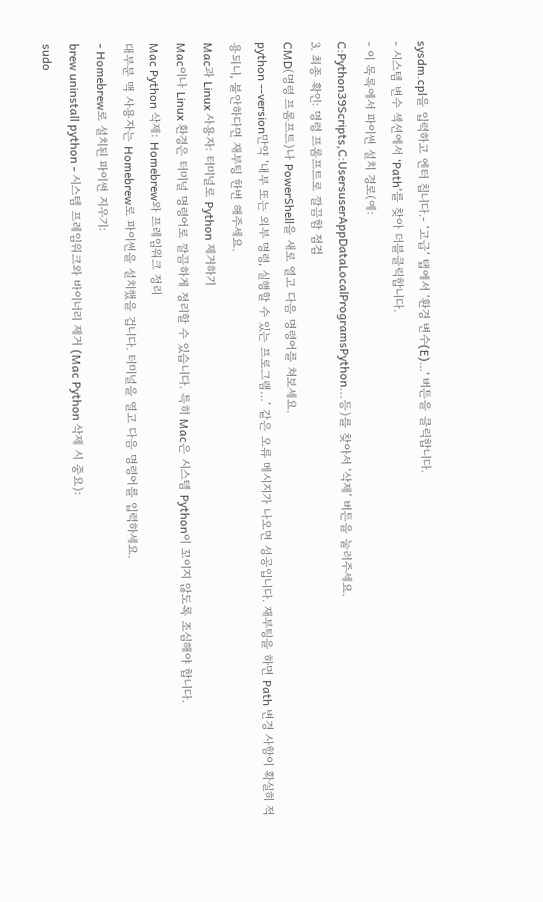sysdm.cpl을 입력하고 엔터 칩니다.- ‘고급’ 탭에서 ‘환경 변수(E)…’ 버튼을 클릭합니다.
- 시스템 변수 섹션에서 ‘Path’를 찾아 더블클릭합니다.
- 이 목록에서 파이썬 설치 경로(예:
C:Python39Scripts,C:UsersuserAppDataLocalProgramsPython...등)를 찾아서 ‘삭제’ 버튼을 눌러주세요.
3. 최종 확인: 명령 프롬프트로 깔끔함 점검
CMD(명령 프롬프트)나 PowerShell을 새로 열고 다음 명령어를 쳐보세요.
python --version만약 ‘내부 또는 외부 명령, 실행할 수 있는 프로그램…’ 같은 오류 메시지가 나오면 성공입니다. 재부팅을 하면 Path 변경 사항이 확실히 적용되니, 불안하다면 재부팅 한번 해주세요.
Mac과 Linux 사용자: 터미널로 Python 제거하기
Mac이나 Linux 환경은 터미널 명령어로 깔끔하게 정리할 수 있습니다. 특히 Mac은 시스템 Python이 꼬이지 않도록 조심해야 합니다.
Mac Python 삭제: Homebrew와 프레임워크 정리
대부분 맥 사용자는 Homebrew로 파이썬을 설치했을 겁니다. 터미널을 열고 다음 명령어를 입력하세요.
- Homebrew로 설치된 파이썬 지우기:
brew uninstall python - 시스템 프레임워크와 바이너리 제거 (Mac Python 삭제 시 중요):
sudo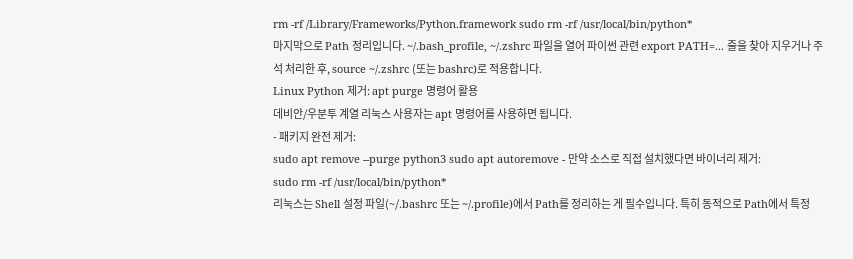rm -rf /Library/Frameworks/Python.framework sudo rm -rf /usr/local/bin/python*
마지막으로 Path 정리입니다. ~/.bash_profile, ~/.zshrc 파일을 열어 파이썬 관련 export PATH=... 줄을 찾아 지우거나 주석 처리한 후, source ~/.zshrc (또는 bashrc)로 적용합니다.
Linux Python 제거: apt purge 명령어 활용
데비안/우분투 계열 리눅스 사용자는 apt 명령어를 사용하면 됩니다.
- 패키지 완전 제거:
sudo apt remove --purge python3 sudo apt autoremove - 만약 소스로 직접 설치했다면 바이너리 제거:
sudo rm -rf /usr/local/bin/python*
리눅스는 Shell 설정 파일(~/.bashrc 또는 ~/.profile)에서 Path를 정리하는 게 필수입니다. 특히 동적으로 Path에서 특정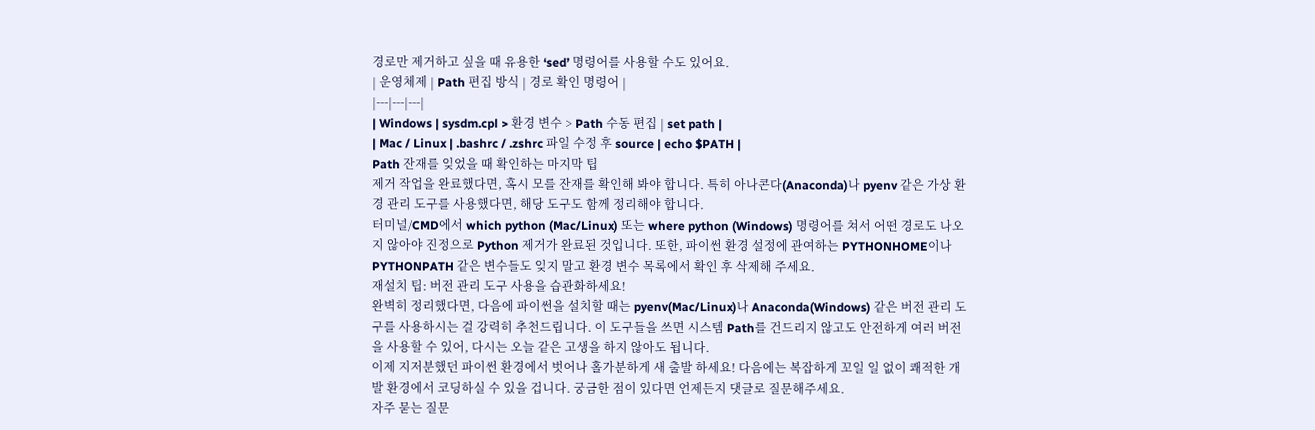경로만 제거하고 싶을 때 유용한 ‘sed’ 명령어를 사용할 수도 있어요.
| 운영체제 | Path 편집 방식 | 경로 확인 명령어 |
|---|---|---|
| Windows | sysdm.cpl > 환경 변수 > Path 수동 편집 | set path |
| Mac / Linux | .bashrc / .zshrc 파일 수정 후 source | echo $PATH |
Path 잔재를 잊었을 때 확인하는 마지막 팁
제거 작업을 완료했다면, 혹시 모를 잔재를 확인해 봐야 합니다. 특히 아나콘다(Anaconda)나 pyenv 같은 가상 환경 관리 도구를 사용했다면, 해당 도구도 함께 정리해야 합니다.
터미널/CMD에서 which python (Mac/Linux) 또는 where python (Windows) 명령어를 쳐서 어떤 경로도 나오지 않아야 진정으로 Python 제거가 완료된 것입니다. 또한, 파이썬 환경 설정에 관여하는 PYTHONHOME이나 PYTHONPATH 같은 변수들도 잊지 말고 환경 변수 목록에서 확인 후 삭제해 주세요.
재설치 팁: 버전 관리 도구 사용을 습관화하세요!
완벽히 정리했다면, 다음에 파이썬을 설치할 때는 pyenv(Mac/Linux)나 Anaconda(Windows) 같은 버전 관리 도구를 사용하시는 걸 강력히 추천드립니다. 이 도구들을 쓰면 시스템 Path를 건드리지 않고도 안전하게 여러 버전을 사용할 수 있어, 다시는 오늘 같은 고생을 하지 않아도 됩니다.
이제 지저분했던 파이썬 환경에서 벗어나 홀가분하게 새 출발 하세요! 다음에는 복잡하게 꼬일 일 없이 쾌적한 개발 환경에서 코딩하실 수 있을 겁니다. 궁금한 점이 있다면 언제든지 댓글로 질문해주세요.
자주 묻는 질문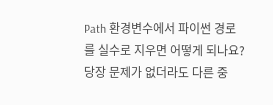Path 환경변수에서 파이썬 경로를 실수로 지우면 어떻게 되나요?
당장 문제가 없더라도 다른 중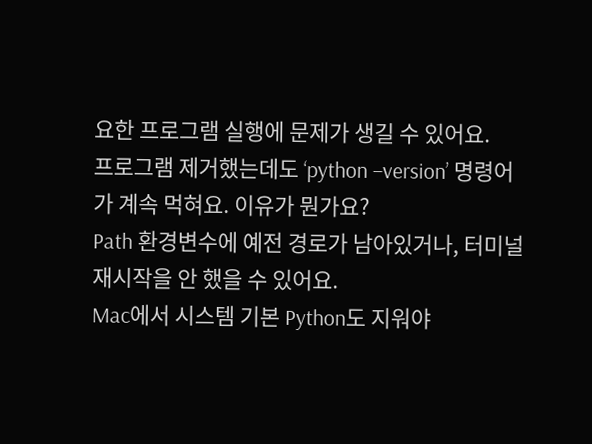요한 프로그램 실행에 문제가 생길 수 있어요.
프로그램 제거했는데도 ‘python –version’ 명령어가 계속 먹혀요. 이유가 뭔가요?
Path 환경변수에 예전 경로가 남아있거나, 터미널 재시작을 안 했을 수 있어요.
Mac에서 시스템 기본 Python도 지워야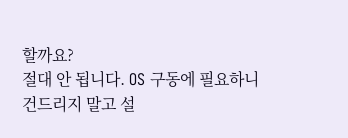할까요?
절대 안 됩니다. OS 구동에 필요하니 건드리지 말고 설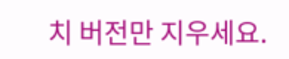치 버전만 지우세요.